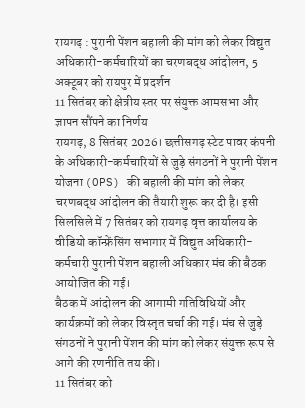रायगढ़ : पुरानी पेंशन बहाली की मांग को लेकर विद्युत अधिकारी-कर्मचारियों का चरणबद्ध आंदोलन, 5 अक्टूबर को रायपुर में प्रदर्शन
11 सितंबर को क्षेत्रीय स्तर पर संयुक्त आमसभा और ज्ञापन सौंपने का निर्णय
रायगढ़, 8 सितंबर 2026। छत्तीसगढ़ स्टेट पावर कंपनी के अधिकारी-कर्मचारियों से जुड़े संगठनों ने पुरानी पेंशन योजना (OPS) की बहाली की मांग को लेकर चरणबद्ध आंदोलन की तैयारी शुरू कर दी है। इसी सिलसिले में 7 सितंबर को रायगढ़ वृत्त कार्यालय के वीडियो कॉन्फ्रेंसिंग सभागार में विद्युत अधिकारी-कर्मचारी पुरानी पेंशन बहाली अधिकार मंच की बैठक आयोजित की गई।
बैठक में आंदोलन की आगामी गतिविधियों और कार्यक्रमों को लेकर विस्तृत चर्चा की गई। मंच से जुड़े संगठनों ने पुरानी पेंशन की मांग को लेकर संयुक्त रूप से आगे की रणनीति तय की।
11 सितंबर को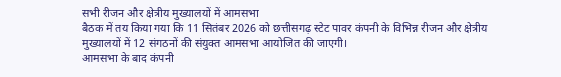सभी रीजन और क्षेत्रीय मुख्यालयों में आमसभा
बैठक में तय किया गया कि 11 सितंबर 2026 को छत्तीसगढ़ स्टेट पावर कंपनी के विभिन्न रीजन और क्षेत्रीय मुख्यालयों में 12 संगठनों की संयुक्त आमसभा आयोजित की जाएगी।
आमसभा के बाद कंपनी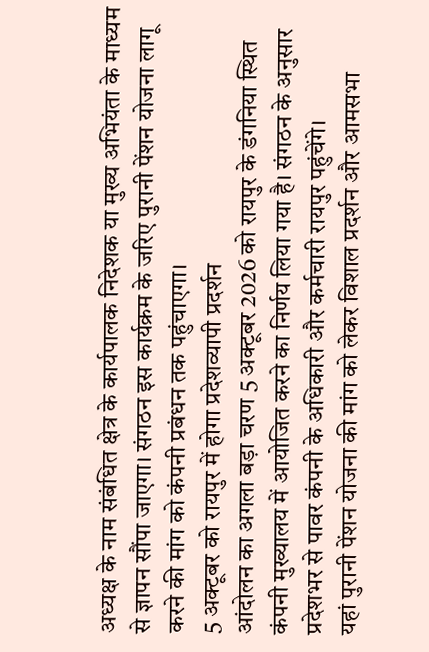अध्यक्ष के नाम संबंधित क्षेत्र के कार्यपालक निदेशक या मुख्य अभियंता के माध्यम से ज्ञापन सौंपा जाएगा। संगठन इस कार्यक्रम के जरिए पुरानी पेंशन योजना लागू करने की मांग को कंपनी प्रबंधन तक पहुंचाएगा।
5 अक्टूबर को रायपुर में होगा प्रदेशव्यापी प्रदर्शन
आंदोलन का अगला बड़ा चरण 5 अक्टूबर 2026 को रायपुर के डंगनिया स्थित कंपनी मुख्यालय में आयोजित करने का निर्णय लिया गया है। संगठन के अनुसार प्रदेशभर से पावर कंपनी के अधिकारी और कर्मचारी रायपुर पहुंचेंगे।
यहां पुरानी पेंशन योजना की मांग को लेकर विशाल प्रदर्शन और आमसभा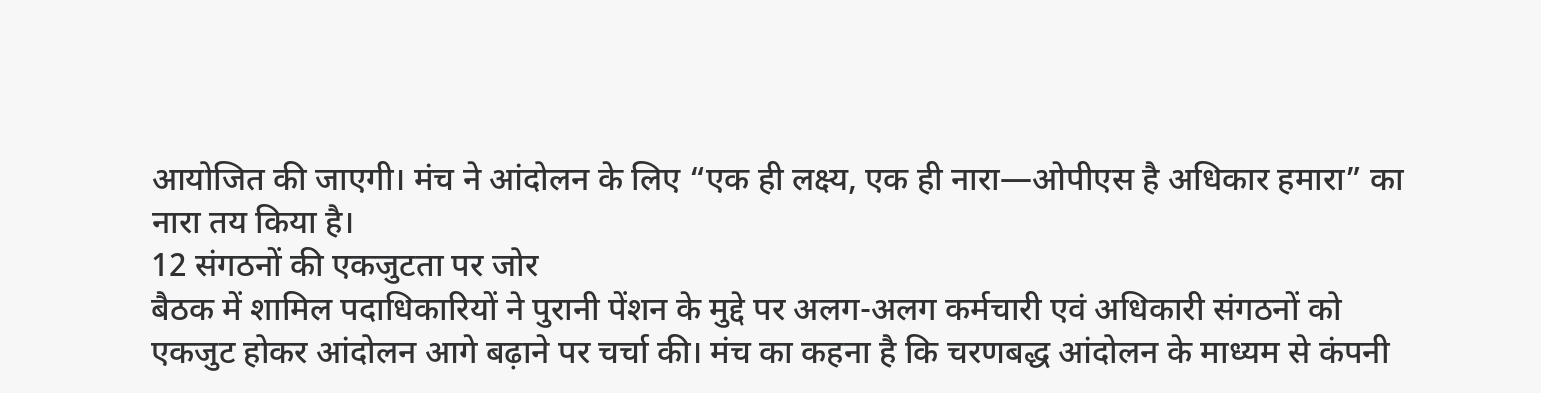आयोजित की जाएगी। मंच ने आंदोलन के लिए “एक ही लक्ष्य, एक ही नारा—ओपीएस है अधिकार हमारा” का नारा तय किया है।
12 संगठनों की एकजुटता पर जोर
बैठक में शामिल पदाधिकारियों ने पुरानी पेंशन के मुद्दे पर अलग-अलग कर्मचारी एवं अधिकारी संगठनों को एकजुट होकर आंदोलन आगे बढ़ाने पर चर्चा की। मंच का कहना है कि चरणबद्ध आंदोलन के माध्यम से कंपनी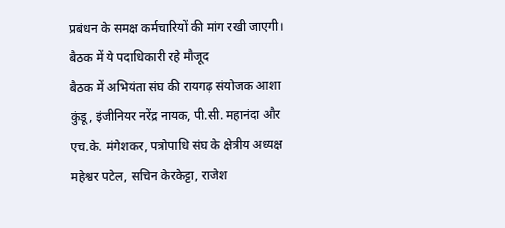प्रबंधन के समक्ष कर्मचारियों की मांग रखी जाएगी।
बैठक में ये पदाधिकारी रहे मौजूद
बैठक में अभियंता संघ की रायगढ़ संयोजक आशा कुंडू, इंजीनियर नरेंद्र नायक, पी.सी. महानंदा और एच.के. मंगेशकर, पत्रोपाधि संघ के क्षेत्रीय अध्यक्ष महेश्वर पटेल, सचिन केरकेट्टा, राजेश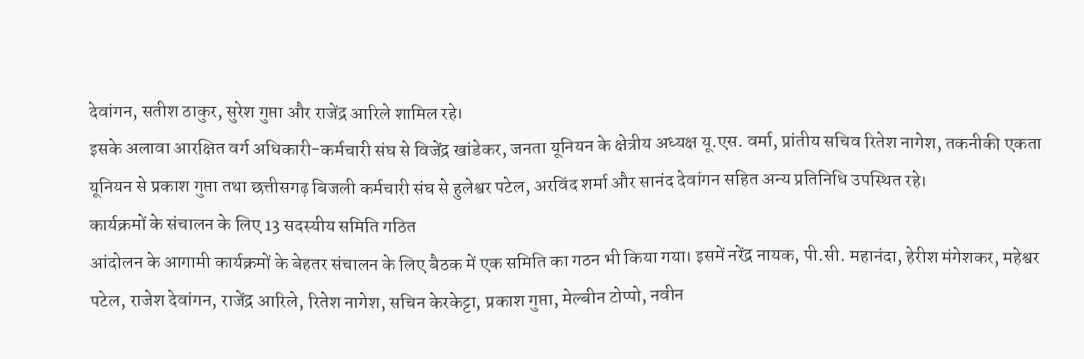देवांगन, सतीश ठाकुर, सुरेश गुप्ता और राजेंद्र आरिले शामिल रहे।
इसके अलावा आरक्षित वर्ग अधिकारी-कर्मचारी संघ से विजेंद्र खांडेकर, जनता यूनियन के क्षेत्रीय अध्यक्ष यू.एस. वर्मा, प्रांतीय सचिव रितेश नागेश, तकनीकी एकता यूनियन से प्रकाश गुप्ता तथा छत्तीसगढ़ बिजली कर्मचारी संघ से हुलेश्वर पटेल, अरविंद शर्मा और सानंद देवांगन सहित अन्य प्रतिनिधि उपस्थित रहे।
कार्यक्रमों के संचालन के लिए 13 सदस्यीय समिति गठित
आंदोलन के आगामी कार्यक्रमों के बेहतर संचालन के लिए बैठक में एक समिति का गठन भी किया गया। इसमें नरेंद्र नायक, पी.सी. महानंदा, हेरीश मंगेशकर, महेश्वर पटेल, राजेश देवांगन, राजेंद्र आरिले, रितेश नागेश, सचिन केरकेट्टा, प्रकाश गुप्ता, मेल्बीन टोप्पो, नवीन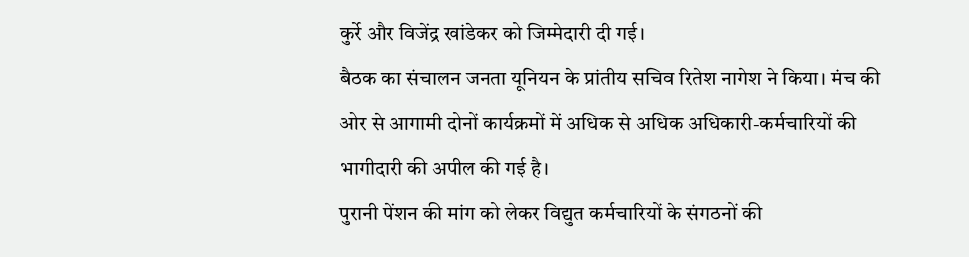कुर्रे और विजेंद्र खांडेकर को जिम्मेदारी दी गई।
बैठक का संचालन जनता यूनियन के प्रांतीय सचिव रितेश नागेश ने किया। मंच की ओर से आगामी दोनों कार्यक्रमों में अधिक से अधिक अधिकारी-कर्मचारियों की भागीदारी की अपील की गई है।
पुरानी पेंशन की मांग को लेकर विद्युत कर्मचारियों के संगठनों की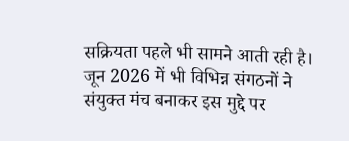सक्रियता पहले भी सामने आती रही है। जून 2026 में भी विभिन्न संगठनों ने संयुक्त मंच बनाकर इस मुद्दे पर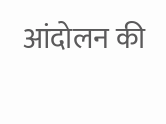आंदोलन की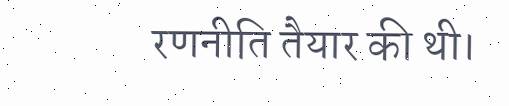रणनीति तैयार की थी।